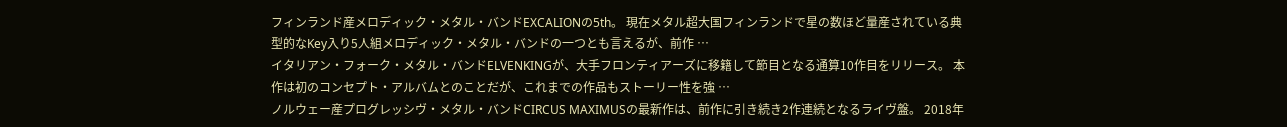フィンランド産メロディック・メタル・バンドEXCALIONの5th。 現在メタル超大国フィンランドで星の数ほど量産されている典型的なKey入り5人組メロディック・メタル・バンドの一つとも言えるが、前作 …
イタリアン・フォーク・メタル・バンドELVENKINGが、大手フロンティアーズに移籍して節目となる通算10作目をリリース。 本作は初のコンセプト・アルバムとのことだが、これまでの作品もストーリー性を強 …
ノルウェー産プログレッシヴ・メタル・バンドCIRCUS MAXIMUSの最新作は、前作に引き続き2作連続となるライヴ盤。 2018年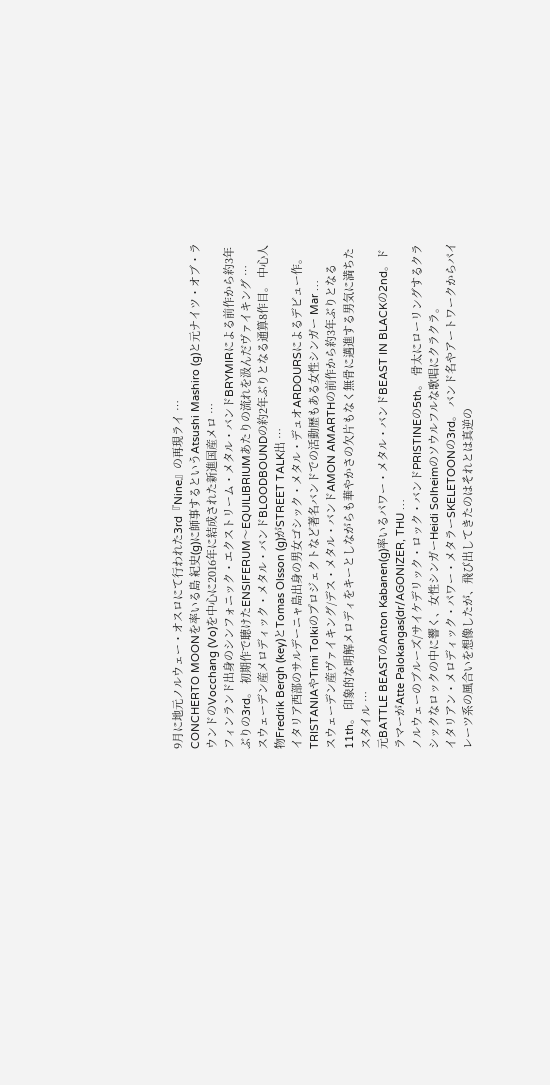9月に地元ノルウェー・オスロにて行われた3rd『Nine』の再現ライ …
CONCHERTO MOONを率いる島 紀史(g)に師事するというAtsushi Mashiro (g)と元ナイツ・オブ・ラウンドのVocchang (Vo)を中心に2016年に結成された新進国産メロ …
フィンランド出身のシンフォニック・エクストリーム・メタル・バンドBRYMIRによる前作から約3年ぶりの3rd。 初期作で聴けたENSIFERUM〜EQUILIBRIUMあたりの流れを汲んだヴァイキング …
スウェーデン産メロディック・メタル・バンドBLOODBOUNDの約2年ぶりとなる通算8作目。 中心人物Fredrik Bergh (key)とTomas Olsson (g)がSTREET TALK出 …
イタリア西部のサルデーニャ島出身の男女ゴシック・メタル・デュオARDOURSによるデビュー作。 TRISTANIAやTimi Tolkiのプロジェクトなど著名バンドでの活動歴もある女性シンガー Mar …
スウェーデン産ヴァイキング/デス・メタル・バンドAMON AMARTHの前作から約3年ぶりとなる11th。 印象的な明解メロディをキーとしながらも華やかさの欠片もなく無骨に邁進する男気に満ちたスタイル …
元BATTLE BEASTのAnton Kabanen(g)率いるパワー・メタル・バンドBEAST IN BLACKの2nd。ドラマーがAtte Palokangas(dr/AGONIZER, THU …
ノルウェーのブルーズ/サイケデリック・ロック・バンドPRISTINEの5th。 骨太にローリングするクラシックなロックの中に響く、女性シンガーHeidi Solheimのソウルフルな歌唱にクラクラ。
イタリアン・メロディック・パワー・メタラーSKELETOONの3rd。 バンド名やアートワークからパイレーツ系の風合いを想像したが、飛び出してきたのはそれとは真逆の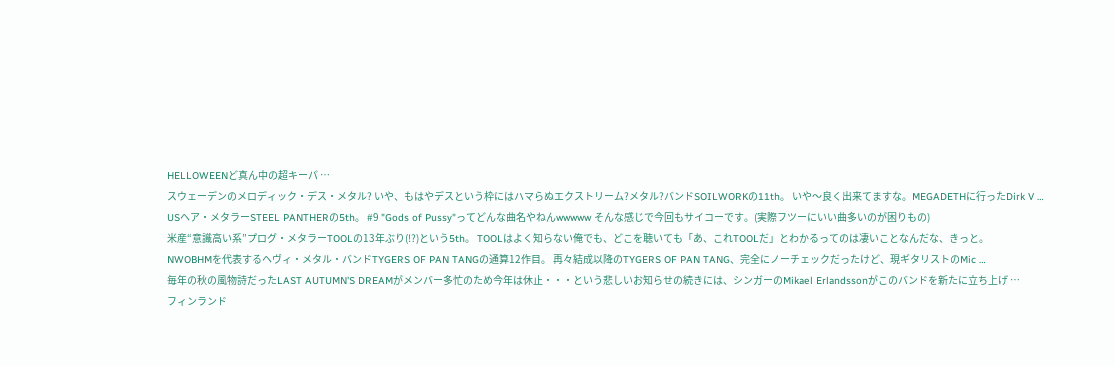HELLOWEENど真ん中の超キーパ …
スウェーデンのメロディック・デス・メタル? いや、もはやデスという枠にはハマらぬエクストリーム?メタル?バンドSOILWORKの11th。 いや〜良く出来てますな。MEGADETHに行ったDirk V …
USヘア・メタラーSTEEL PANTHERの5th。 #9 "Gods of Pussy"ってどんな曲名やねんwwwww そんな感じで今回もサイコーです。(実際フツーにいい曲多いのが困りもの)
米産“意識高い系”プログ・メタラーTOOLの13年ぶり(!?)という5th。 TOOLはよく知らない俺でも、どこを聴いても「あ、これTOOLだ」とわかるってのは凄いことなんだな、きっと。
NWOBHMを代表するヘヴィ・メタル・バンドTYGERS OF PAN TANGの通算12作目。 再々結成以降のTYGERS OF PAN TANG、完全にノーチェックだったけど、現ギタリストのMic …
毎年の秋の風物詩だったLAST AUTUMN'S DREAMがメンバー多忙のため今年は休止・・・という悲しいお知らせの続きには、シンガーのMikael Erlandssonがこのバンドを新たに立ち上げ …
フィンランド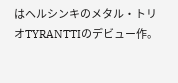はヘルシンキのメタル・トリオTYRANTTIのデビュー作。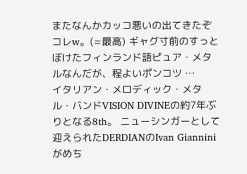またなんかカッコ悪いの出てきたぞコレw。(=最高) ギャグ寸前のすっとぼけたフィンランド語ピュア・メタルなんだが、程よいポンコツ …
イタリアン・メロディック・メタル・バンドVISION DIVINEの約7年ぶりとなる8th。 ニューシンガーとして迎えられたDERDIANのIvan Gianniniがめち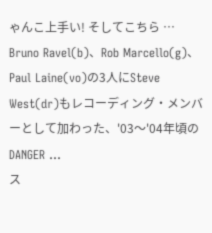ゃんこ上手い! そしてこちら …
Bruno Ravel(b)、Rob Marcello(g)、Paul Laine(vo)の3人にSteve West(dr)もレコーディング・メンバーとして加わった、'03〜'04年頃のDANGER …
ス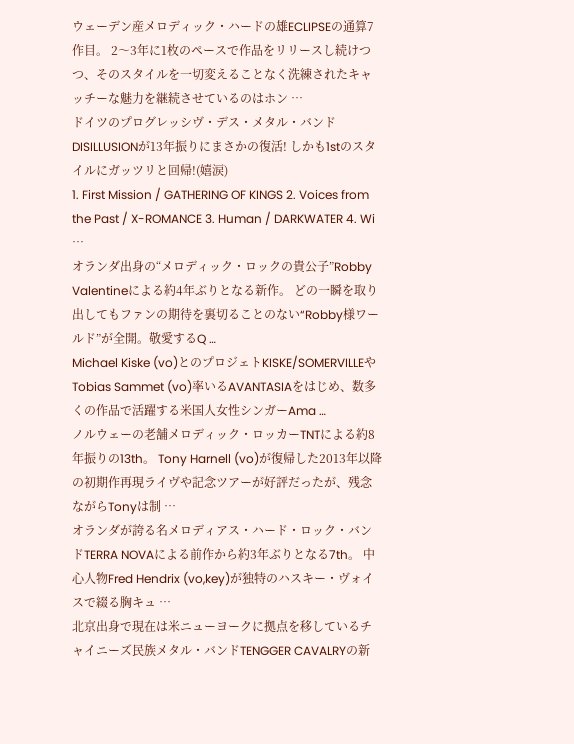ウェーデン産メロディック・ハードの雄ECLIPSEの通算7作目。 2〜3年に1枚のペースで作品をリリースし続けつつ、そのスタイルを一切変えることなく洗練されたキャッチーな魅力を継続させているのはホン …
ドイツのプログレッシヴ・デス・メタル・バンドDISILLUSIONが13年振りにまさかの復活! しかも1stのスタイルにガッツリと回帰!(嬉涙)
1. First Mission / GATHERING OF KINGS 2. Voices from the Past / X-ROMANCE 3. Human / DARKWATER 4. Wi …
オランダ出身の“メロディック・ロックの貴公子”Robby Valentineによる約4年ぶりとなる新作。 どの一瞬を取り出してもファンの期待を裏切ることのない“Robby様ワールド”が全開。敬愛するQ …
Michael Kiske (vo)とのプロジェトKISKE/SOMERVILLEやTobias Sammet (vo)率いるAVANTASIAをはじめ、数多くの作品で活躍する米国人女性シンガーAma …
ノルウェーの老舗メロディック・ロッカーTNTによる約8年振りの13th。 Tony Harnell (vo)が復帰した2013年以降の初期作再現ライヴや記念ツアーが好評だったが、残念ながらTonyは制 …
オランダが誇る名メロディアス・ハード・ロック・バンドTERRA NOVAによる前作から約3年ぶりとなる7th。 中心人物Fred Hendrix (vo,key)が独特のハスキー・ヴォイスで綴る胸キュ …
北京出身で現在は米ニューヨークに拠点を移しているチャイニーズ民族メタル・バンドTENGGER CAVALRYの新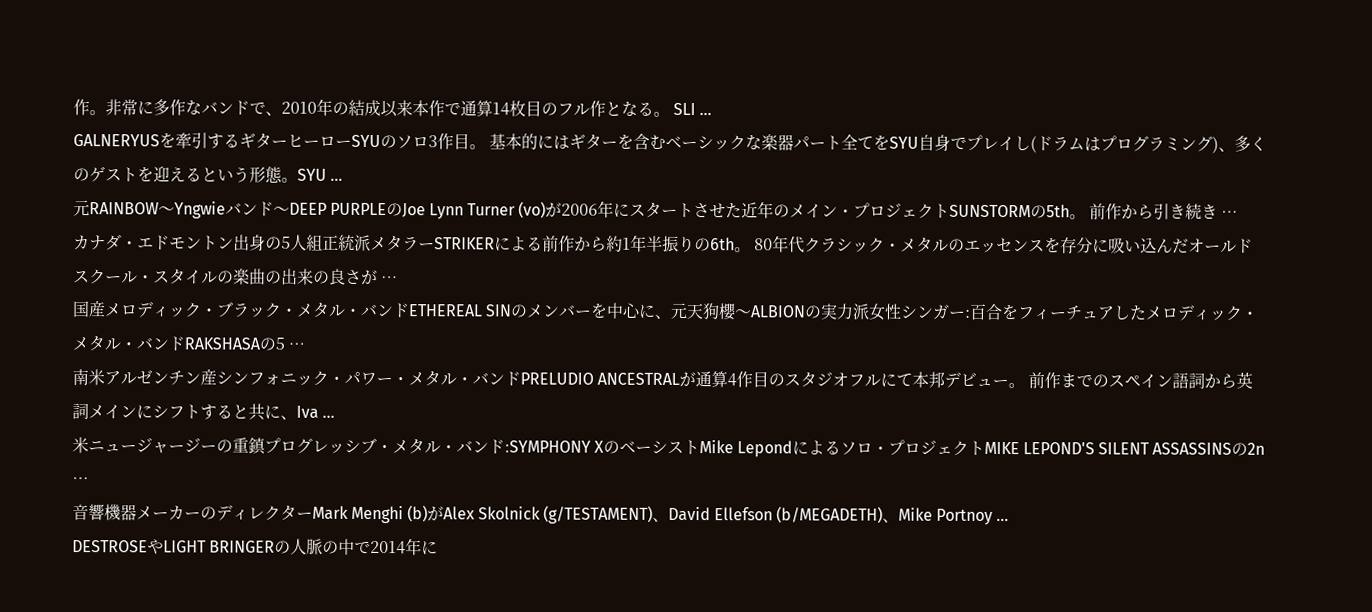作。非常に多作なバンドで、2010年の結成以来本作で通算14枚目のフル作となる。 SLI …
GALNERYUSを牽引するギターヒーローSYUのソロ3作目。 基本的にはギターを含むベーシックな楽器パート全てをSYU自身でプレイし(ドラムはプログラミング)、多くのゲストを迎えるという形態。SYU …
元RAINBOW〜Yngwieバンド〜DEEP PURPLEのJoe Lynn Turner (vo)が2006年にスタートさせた近年のメイン・プロジェクトSUNSTORMの5th。 前作から引き続き …
カナダ・エドモントン出身の5人組正統派メタラーSTRIKERによる前作から約1年半振りの6th。 80年代クラシック・メタルのエッセンスを存分に吸い込んだオールドスクール・スタイルの楽曲の出来の良さが …
国産メロディック・ブラック・メタル・バンドETHEREAL SINのメンバーを中心に、元天狗櫻〜ALBIONの実力派女性シンガー:百合をフィーチュアしたメロディック・メタル・バンドRAKSHASAの5 …
南米アルゼンチン産シンフォニック・パワー・メタル・バンドPRELUDIO ANCESTRALが通算4作目のスタジオフルにて本邦デビュー。 前作までのスペイン語詞から英詞メインにシフトすると共に、Iva …
米ニュージャージーの重鎮プログレッシブ・メタル・バンド:SYMPHONY XのベーシストMike Lepondによるソロ・プロジェクトMIKE LEPOND'S SILENT ASSASSINSの2n …
音響機器メーカーのディレクターMark Menghi (b)がAlex Skolnick (g/TESTAMENT)、David Ellefson (b/MEGADETH)、Mike Portnoy …
DESTROSEやLIGHT BRINGERの人脈の中で2014年に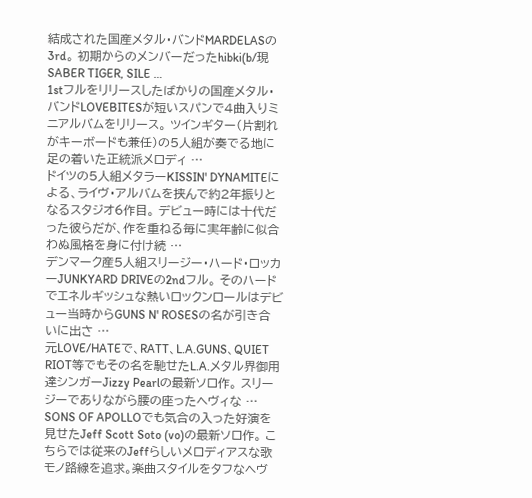結成された国産メタル・バンドMARDELASの3rd。 初期からのメンバーだったhibki(b/現SABER TIGER, SILE …
1stフルをリリースしたばかりの国産メタル・バンドLOVEBITESが短いスパンで4曲入りミニアルバムをリリース。 ツインギター(片割れがキーボードも兼任)の5人組が奏でる地に足の着いた正統派メロディ …
ドイツの5人組メタラーKISSIN' DYNAMITEによる、ライヴ・アルバムを挟んで約2年振りとなるスタジオ6作目。 デビュー時には十代だった彼らだが、作を重ねる毎に実年齢に似合わぬ風格を身に付け続 …
デンマーク産5人組スリージー・ハード・ロッカーJUNKYARD DRIVEの2ndフル。 そのハードでエネルギッシュな熱いロックンロールはデビュー当時からGUNS N' ROSESの名が引き合いに出さ …
元LOVE/HATEで、RATT、L.A.GUNS、QUIET RIOT等でもその名を馳せたL.A.メタル界御用達シンガーJizzy Pearlの最新ソロ作。 スリージーでありながら腰の座ったヘヴィな …
SONS OF APOLLOでも気合の入った好演を見せたJeff Scott Soto (vo)の最新ソロ作。 こちらでは従来のJeffらしいメロディアスな歌モノ路線を追求。楽曲スタイルをタフなヘヴ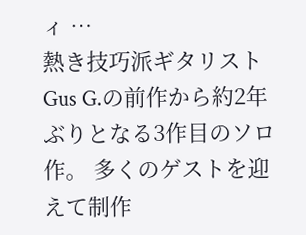ィ …
熱き技巧派ギタリストGus G.の前作から約2年ぶりとなる3作目のソロ作。 多くのゲストを迎えて制作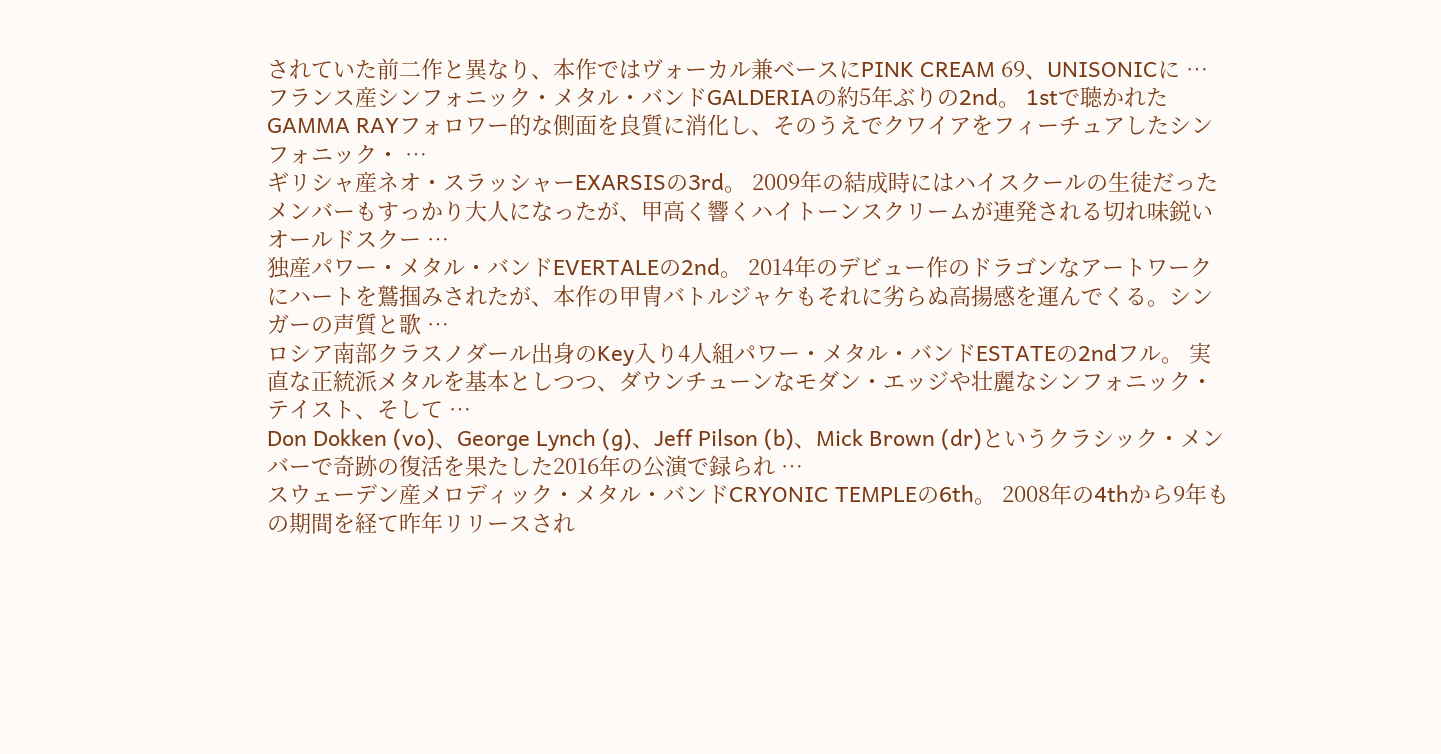されていた前二作と異なり、本作ではヴォーカル兼ベースにPINK CREAM 69、UNISONICに …
フランス産シンフォニック・メタル・バンドGALDERIAの約5年ぶりの2nd。 1stで聴かれたGAMMA RAYフォロワー的な側面を良質に消化し、そのうえでクワイアをフィーチュアしたシンフォニック・ …
ギリシャ産ネオ・スラッシャーEXARSISの3rd。 2009年の結成時にはハイスクールの生徒だったメンバーもすっかり大人になったが、甲高く響くハイトーンスクリームが連発される切れ味鋭いオールドスクー …
独産パワー・メタル・バンドEVERTALEの2nd。 2014年のデビュー作のドラゴンなアートワークにハートを鷲掴みされたが、本作の甲冑バトルジャケもそれに劣らぬ高揚感を運んでくる。シンガーの声質と歌 …
ロシア南部クラスノダール出身のKey入り4人組パワー・メタル・バンドESTATEの2ndフル。 実直な正統派メタルを基本としつつ、ダウンチューンなモダン・エッジや壮麗なシンフォニック・テイスト、そして …
Don Dokken (vo)、George Lynch (g)、Jeff Pilson (b)、Mick Brown (dr)というクラシック・メンバーで奇跡の復活を果たした2016年の公演で録られ …
スウェーデン産メロディック・メタル・バンドCRYONIC TEMPLEの6th。 2008年の4thから9年もの期間を経て昨年リリースされ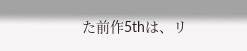た前作5thは、リ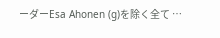ーダーEsa Ahonen (g)を除く全て …